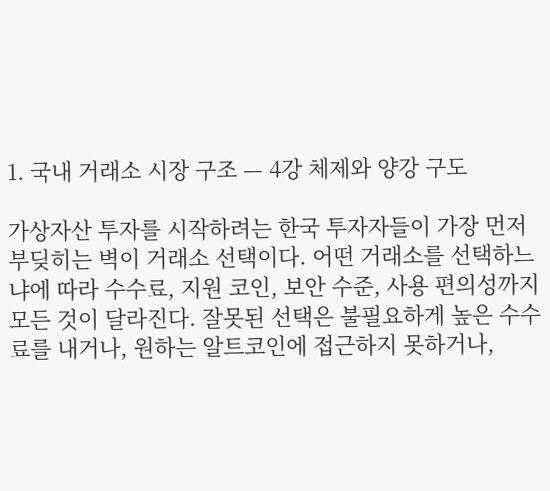1. 국내 거래소 시장 구조 — 4강 체제와 양강 구도

가상자산 투자를 시작하려는 한국 투자자들이 가장 먼저 부딪히는 벽이 거래소 선택이다. 어떤 거래소를 선택하느냐에 따라 수수료, 지원 코인, 보안 수준, 사용 편의성까지 모든 것이 달라진다. 잘못된 선택은 불필요하게 높은 수수료를 내거나, 원하는 알트코인에 접근하지 못하거나,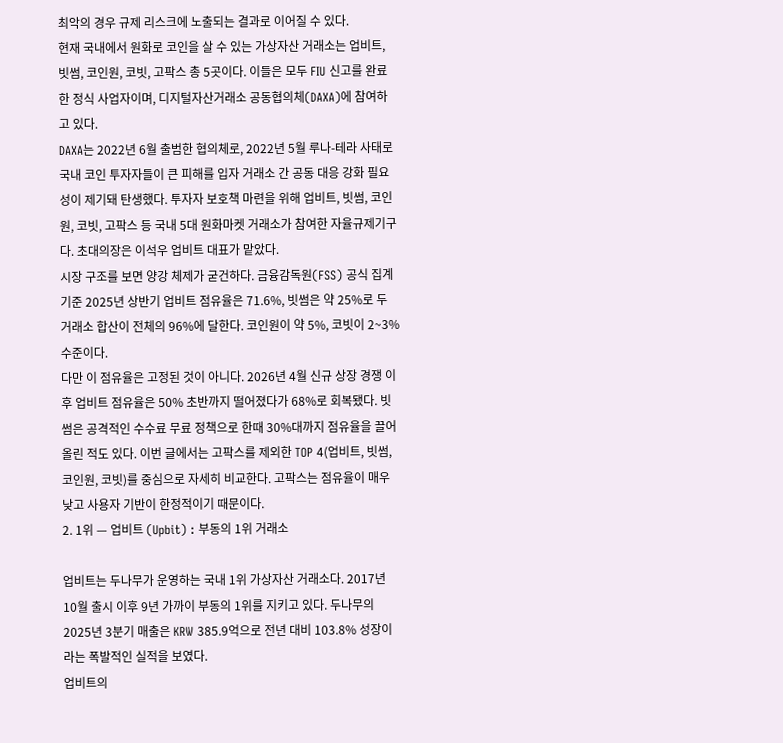최악의 경우 규제 리스크에 노출되는 결과로 이어질 수 있다.
현재 국내에서 원화로 코인을 살 수 있는 가상자산 거래소는 업비트, 빗썸, 코인원, 코빗, 고팍스 총 5곳이다. 이들은 모두 FIU 신고를 완료한 정식 사업자이며, 디지털자산거래소 공동협의체(DAXA)에 참여하고 있다.
DAXA는 2022년 6월 출범한 협의체로, 2022년 5월 루나-테라 사태로 국내 코인 투자자들이 큰 피해를 입자 거래소 간 공동 대응 강화 필요성이 제기돼 탄생했다. 투자자 보호책 마련을 위해 업비트, 빗썸, 코인원, 코빗, 고팍스 등 국내 5대 원화마켓 거래소가 참여한 자율규제기구다. 초대의장은 이석우 업비트 대표가 맡았다.
시장 구조를 보면 양강 체제가 굳건하다. 금융감독원(FSS) 공식 집계 기준 2025년 상반기 업비트 점유율은 71.6%, 빗썸은 약 25%로 두 거래소 합산이 전체의 96%에 달한다. 코인원이 약 5%, 코빗이 2~3% 수준이다.
다만 이 점유율은 고정된 것이 아니다. 2026년 4월 신규 상장 경쟁 이후 업비트 점유율은 50% 초반까지 떨어졌다가 68%로 회복됐다. 빗썸은 공격적인 수수료 무료 정책으로 한때 30%대까지 점유율을 끌어올린 적도 있다. 이번 글에서는 고팍스를 제외한 TOP 4(업비트, 빗썸, 코인원, 코빗)를 중심으로 자세히 비교한다. 고팍스는 점유율이 매우 낮고 사용자 기반이 한정적이기 때문이다.
2. 1위 — 업비트 (Upbit) : 부동의 1위 거래소

업비트는 두나무가 운영하는 국내 1위 가상자산 거래소다. 2017년 10월 출시 이후 9년 가까이 부동의 1위를 지키고 있다. 두나무의 2025년 3분기 매출은 KRW 385.9억으로 전년 대비 103.8% 성장이라는 폭발적인 실적을 보였다.
업비트의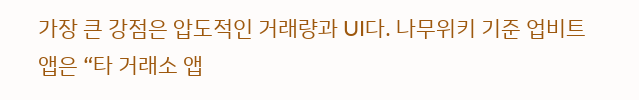가장 큰 강점은 압도적인 거래량과 UI다. 나무위키 기준 업비트 앱은 “타 거래소 앱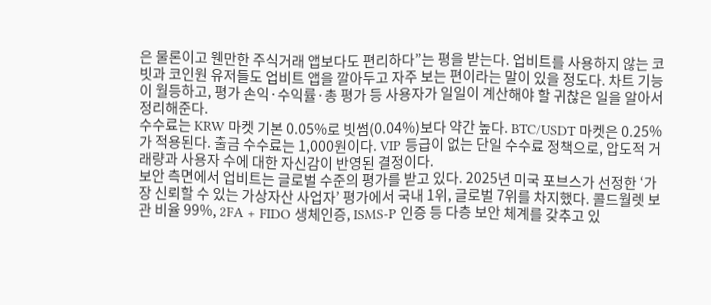은 물론이고 웬만한 주식거래 앱보다도 편리하다”는 평을 받는다. 업비트를 사용하지 않는 코빗과 코인원 유저들도 업비트 앱을 깔아두고 자주 보는 편이라는 말이 있을 정도다. 차트 기능이 월등하고, 평가 손익·수익률·총 평가 등 사용자가 일일이 계산해야 할 귀찮은 일을 알아서 정리해준다.
수수료는 KRW 마켓 기본 0.05%로 빗썸(0.04%)보다 약간 높다. BTC/USDT 마켓은 0.25%가 적용된다. 출금 수수료는 1,000원이다. VIP 등급이 없는 단일 수수료 정책으로, 압도적 거래량과 사용자 수에 대한 자신감이 반영된 결정이다.
보안 측면에서 업비트는 글로벌 수준의 평가를 받고 있다. 2025년 미국 포브스가 선정한 ‘가장 신뢰할 수 있는 가상자산 사업자’ 평가에서 국내 1위, 글로벌 7위를 차지했다. 콜드월렛 보관 비율 99%, 2FA + FIDO 생체인증, ISMS-P 인증 등 다층 보안 체계를 갖추고 있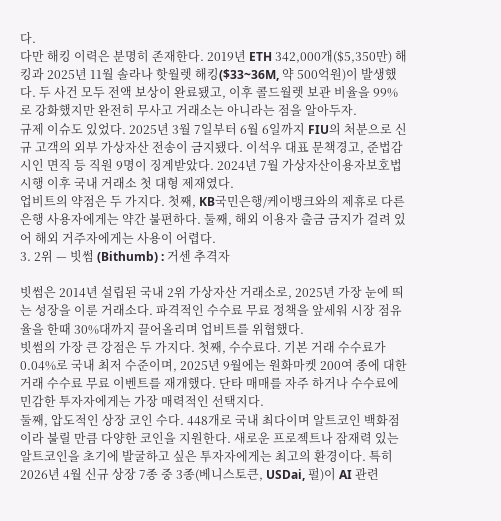다.
다만 해킹 이력은 분명히 존재한다. 2019년 ETH 342,000개($5,350만) 해킹과 2025년 11월 솔라나 핫월렛 해킹($33~36M, 약 500억원)이 발생했다. 두 사건 모두 전액 보상이 완료됐고, 이후 콜드월렛 보관 비율을 99%로 강화했지만 완전히 무사고 거래소는 아니라는 점을 알아두자.
규제 이슈도 있었다. 2025년 3월 7일부터 6월 6일까지 FIU의 처분으로 신규 고객의 외부 가상자산 전송이 금지됐다. 이석우 대표 문책경고, 준법감시인 면직 등 직원 9명이 징계받았다. 2024년 7월 가상자산이용자보호법 시행 이후 국내 거래소 첫 대형 제재였다.
업비트의 약점은 두 가지다. 첫째, KB국민은행/케이뱅크와의 제휴로 다른 은행 사용자에게는 약간 불편하다. 둘째, 해외 이용자 출금 금지가 걸려 있어 해외 거주자에게는 사용이 어렵다.
3. 2위 — 빗썸 (Bithumb) : 거센 추격자

빗썸은 2014년 설립된 국내 2위 가상자산 거래소로, 2025년 가장 눈에 띄는 성장을 이룬 거래소다. 파격적인 수수료 무료 정책을 앞세워 시장 점유율을 한때 30%대까지 끌어올리며 업비트를 위협했다.
빗썸의 가장 큰 강점은 두 가지다. 첫째, 수수료다. 기본 거래 수수료가 0.04%로 국내 최저 수준이며, 2025년 9월에는 원화마켓 200여 종에 대한 거래 수수료 무료 이벤트를 재개했다. 단타 매매를 자주 하거나 수수료에 민감한 투자자에게는 가장 매력적인 선택지다.
둘째, 압도적인 상장 코인 수다. 448개로 국내 최다이며 알트코인 백화점이라 불릴 만큼 다양한 코인을 지원한다. 새로운 프로젝트나 잠재력 있는 알트코인을 초기에 발굴하고 싶은 투자자에게는 최고의 환경이다. 특히 2026년 4월 신규 상장 7종 중 3종(베니스토큰, USDai, 펄)이 AI 관련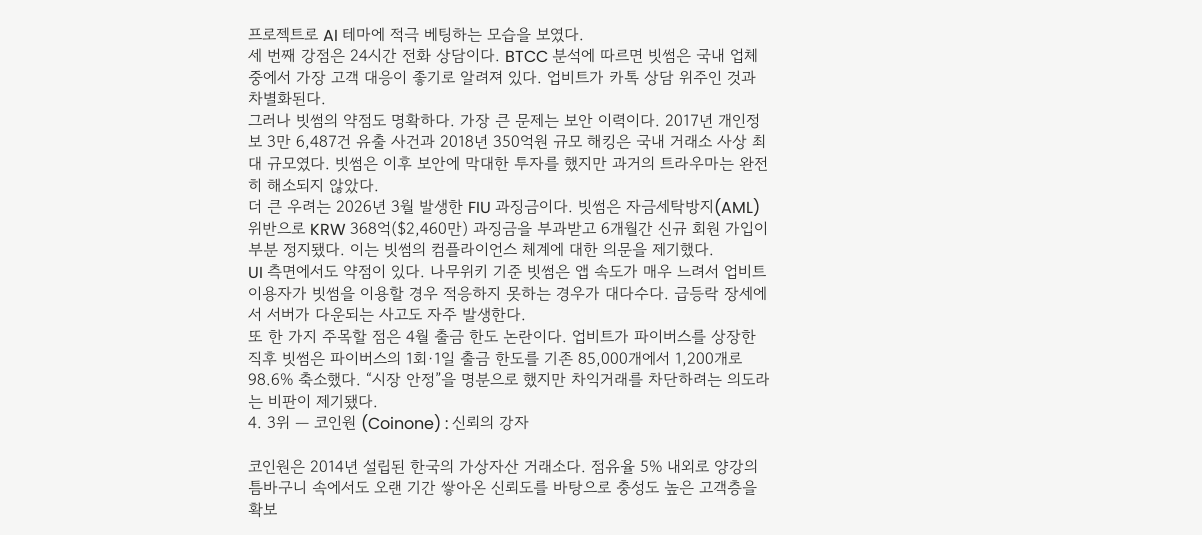프로젝트로 AI 테마에 적극 베팅하는 모습을 보였다.
세 번째 강점은 24시간 전화 상담이다. BTCC 분석에 따르면 빗썸은 국내 업체 중에서 가장 고객 대응이 좋기로 알려져 있다. 업비트가 카톡 상담 위주인 것과 차별화된다.
그러나 빗썸의 약점도 명확하다. 가장 큰 문제는 보안 이력이다. 2017년 개인정보 3만 6,487건 유출 사건과 2018년 350억원 규모 해킹은 국내 거래소 사상 최대 규모였다. 빗썸은 이후 보안에 막대한 투자를 했지만 과거의 트라우마는 완전히 해소되지 않았다.
더 큰 우려는 2026년 3월 발생한 FIU 과징금이다. 빗썸은 자금세탁방지(AML) 위반으로 KRW 368억($2,460만) 과징금을 부과받고 6개월간 신규 회원 가입이 부분 정지됐다. 이는 빗썸의 컴플라이언스 체계에 대한 의문을 제기했다.
UI 측면에서도 약점이 있다. 나무위키 기준 빗썸은 앱 속도가 매우 느려서 업비트 이용자가 빗썸을 이용할 경우 적응하지 못하는 경우가 대다수다. 급등락 장세에서 서버가 다운되는 사고도 자주 발생한다.
또 한 가지 주목할 점은 4월 출금 한도 논란이다. 업비트가 파이버스를 상장한 직후 빗썸은 파이버스의 1회·1일 출금 한도를 기존 85,000개에서 1,200개로 98.6% 축소했다. “시장 안정”을 명분으로 했지만 차익거래를 차단하려는 의도라는 비판이 제기됐다.
4. 3위 — 코인원 (Coinone) : 신뢰의 강자

코인원은 2014년 설립된 한국의 가상자산 거래소다. 점유율 5% 내외로 양강의 틈바구니 속에서도 오랜 기간 쌓아온 신뢰도를 바탕으로 충성도 높은 고객층을 확보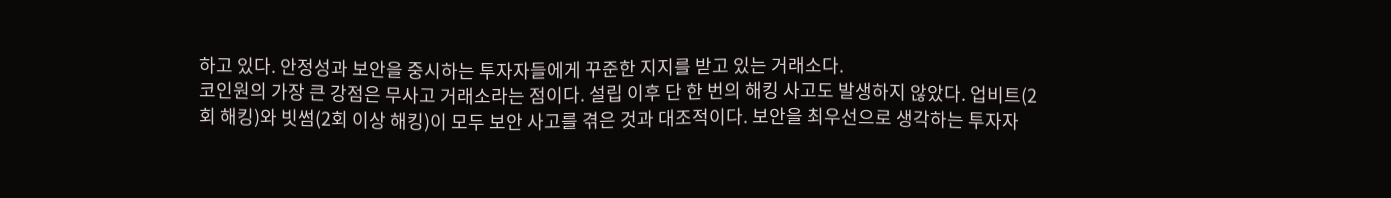하고 있다. 안정성과 보안을 중시하는 투자자들에게 꾸준한 지지를 받고 있는 거래소다.
코인원의 가장 큰 강점은 무사고 거래소라는 점이다. 설립 이후 단 한 번의 해킹 사고도 발생하지 않았다. 업비트(2회 해킹)와 빗썸(2회 이상 해킹)이 모두 보안 사고를 겪은 것과 대조적이다. 보안을 최우선으로 생각하는 투자자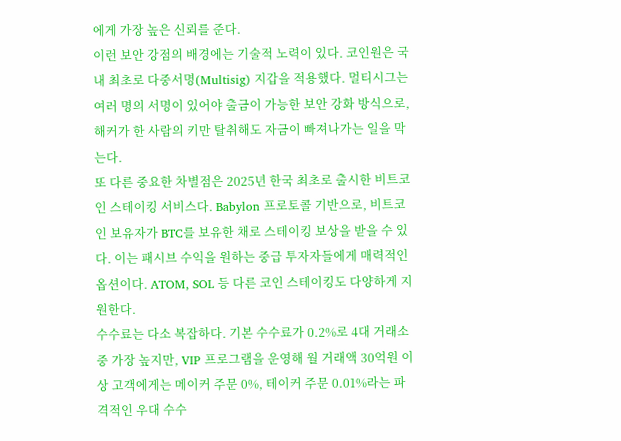에게 가장 높은 신뢰를 준다.
이런 보안 강점의 배경에는 기술적 노력이 있다. 코인원은 국내 최초로 다중서명(Multisig) 지갑을 적용했다. 멀티시그는 여러 명의 서명이 있어야 출금이 가능한 보안 강화 방식으로, 해커가 한 사람의 키만 탈취해도 자금이 빠져나가는 일을 막는다.
또 다른 중요한 차별점은 2025년 한국 최초로 출시한 비트코인 스테이킹 서비스다. Babylon 프로토콜 기반으로, 비트코인 보유자가 BTC를 보유한 채로 스테이킹 보상을 받을 수 있다. 이는 패시브 수익을 원하는 중급 투자자들에게 매력적인 옵션이다. ATOM, SOL 등 다른 코인 스테이킹도 다양하게 지원한다.
수수료는 다소 복잡하다. 기본 수수료가 0.2%로 4대 거래소 중 가장 높지만, VIP 프로그램을 운영해 월 거래액 30억원 이상 고객에게는 메이커 주문 0%, 테이커 주문 0.01%라는 파격적인 우대 수수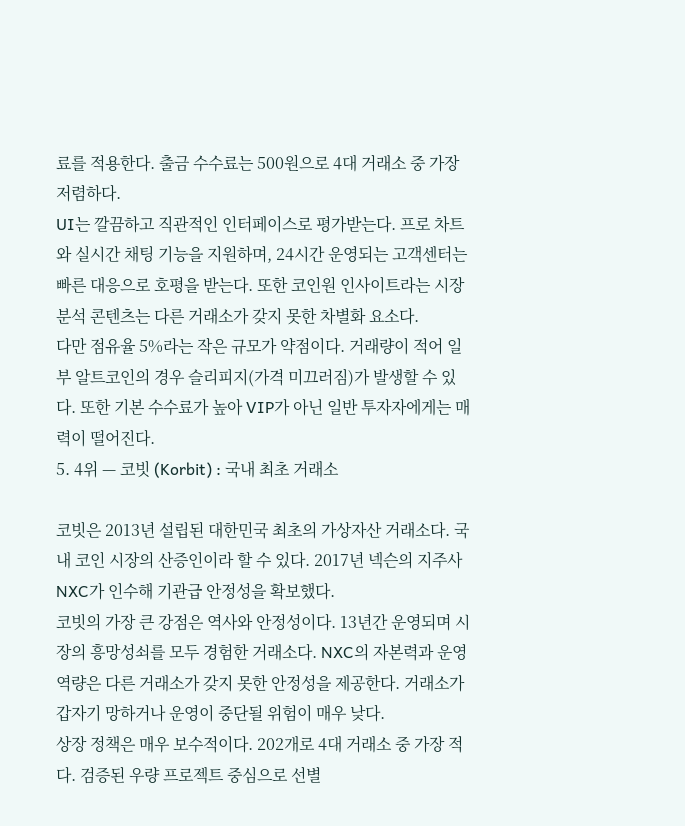료를 적용한다. 출금 수수료는 500원으로 4대 거래소 중 가장 저렴하다.
UI는 깔끔하고 직관적인 인터페이스로 평가받는다. 프로 차트와 실시간 채팅 기능을 지원하며, 24시간 운영되는 고객센터는 빠른 대응으로 호평을 받는다. 또한 코인원 인사이트라는 시장 분석 콘텐츠는 다른 거래소가 갖지 못한 차별화 요소다.
다만 점유율 5%라는 작은 규모가 약점이다. 거래량이 적어 일부 알트코인의 경우 슬리피지(가격 미끄러짐)가 발생할 수 있다. 또한 기본 수수료가 높아 VIP가 아닌 일반 투자자에게는 매력이 떨어진다.
5. 4위 — 코빗 (Korbit) : 국내 최초 거래소

코빗은 2013년 설립된 대한민국 최초의 가상자산 거래소다. 국내 코인 시장의 산증인이라 할 수 있다. 2017년 넥슨의 지주사 NXC가 인수해 기관급 안정성을 확보했다.
코빗의 가장 큰 강점은 역사와 안정성이다. 13년간 운영되며 시장의 흥망성쇠를 모두 경험한 거래소다. NXC의 자본력과 운영 역량은 다른 거래소가 갖지 못한 안정성을 제공한다. 거래소가 갑자기 망하거나 운영이 중단될 위험이 매우 낮다.
상장 정책은 매우 보수적이다. 202개로 4대 거래소 중 가장 적다. 검증된 우량 프로젝트 중심으로 선별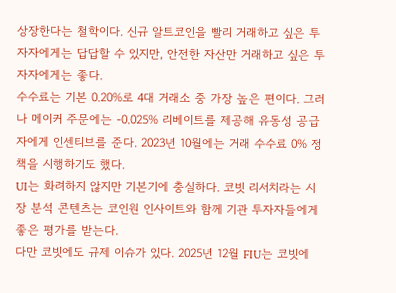상장한다는 철학이다. 신규 알트코인을 빨리 거래하고 싶은 투자자에게는 답답할 수 있지만, 안전한 자산만 거래하고 싶은 투자자에게는 좋다.
수수료는 기본 0.20%로 4대 거래소 중 가장 높은 편이다. 그러나 메이커 주문에는 -0.025% 리베이트를 제공해 유동성 공급자에게 인센티브를 준다. 2023년 10월에는 거래 수수료 0% 정책을 시행하기도 했다.
UI는 화려하지 않지만 기본기에 충실하다. 코빗 리서치라는 시장 분석 콘텐츠는 코인원 인사이트와 함께 기관 투자자들에게 좋은 평가를 받는다.
다만 코빗에도 규제 이슈가 있다. 2025년 12월 FIU는 코빗에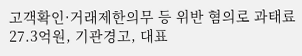고객확인·거래제한의무 등 위반 혐의로 과태료 27.3억원, 기관경고, 대표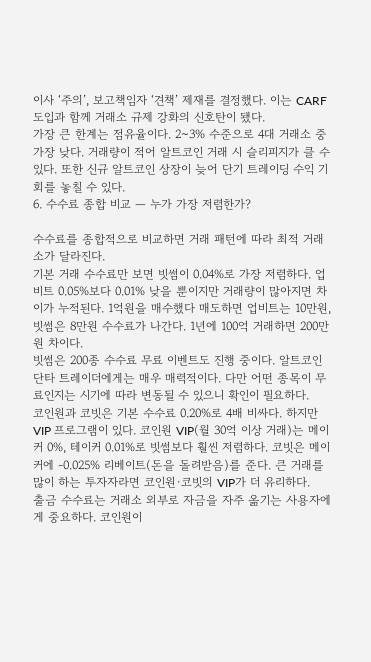이사 ‘주의’, 보고책임자 ‘견책’ 제재를 결정했다. 이는 CARF 도입과 함께 거래소 규제 강화의 신호탄이 됐다.
가장 큰 한계는 점유율이다. 2~3% 수준으로 4대 거래소 중 가장 낮다. 거래량이 적어 알트코인 거래 시 슬리피지가 클 수 있다. 또한 신규 알트코인 상장이 늦어 단기 트레이딩 수익 기회를 놓칠 수 있다.
6. 수수료 종합 비교 — 누가 가장 저렴한가?

수수료를 종합적으로 비교하면 거래 패턴에 따라 최적 거래소가 달라진다.
기본 거래 수수료만 보면 빗썸이 0.04%로 가장 저렴하다. 업비트 0.05%보다 0.01% 낮을 뿐이지만 거래량이 많아지면 차이가 누적된다. 1억원을 매수했다 매도하면 업비트는 10만원, 빗썸은 8만원 수수료가 나간다. 1년에 100억 거래하면 200만원 차이다.
빗썸은 200종 수수료 무료 이벤트도 진행 중이다. 알트코인 단타 트레이더에게는 매우 매력적이다. 다만 어떤 종목이 무료인지는 시기에 따라 변동될 수 있으니 확인이 필요하다.
코인원과 코빗은 기본 수수료 0.20%로 4배 비싸다. 하지만 VIP 프로그램이 있다. 코인원 VIP(월 30억 이상 거래)는 메이커 0%, 테이커 0.01%로 빗썸보다 훨씬 저렴하다. 코빗은 메이커에 -0.025% 리베이트(돈을 돌려받음)를 준다. 큰 거래를 많이 하는 투자자라면 코인원·코빗의 VIP가 더 유리하다.
출금 수수료는 거래소 외부로 자금을 자주 옮기는 사용자에게 중요하다. 코인원이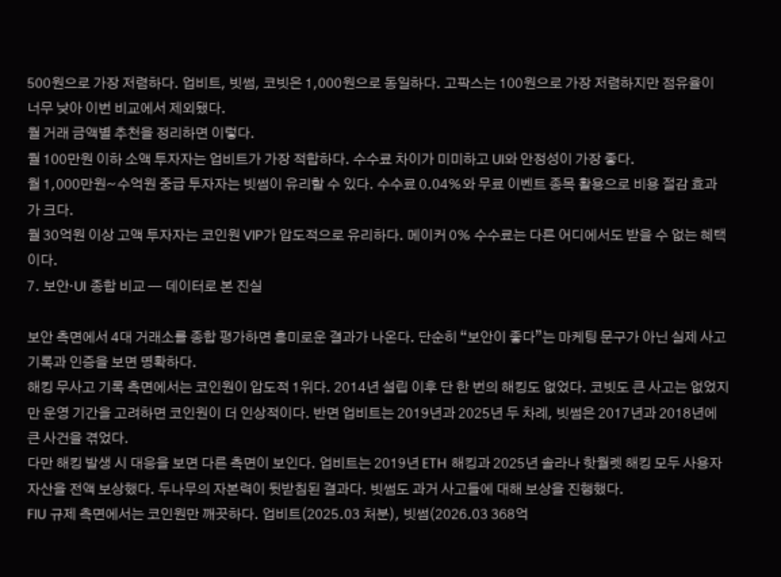500원으로 가장 저렴하다. 업비트, 빗썸, 코빗은 1,000원으로 동일하다. 고팍스는 100원으로 가장 저렴하지만 점유율이 너무 낮아 이번 비교에서 제외됐다.
월 거래 금액별 추천을 정리하면 이렇다.
월 100만원 이하 소액 투자자는 업비트가 가장 적합하다. 수수료 차이가 미미하고 UI와 안정성이 가장 좋다.
월 1,000만원~수억원 중급 투자자는 빗썸이 유리할 수 있다. 수수료 0.04%와 무료 이벤트 종목 활용으로 비용 절감 효과가 크다.
월 30억원 이상 고액 투자자는 코인원 VIP가 압도적으로 유리하다. 메이커 0% 수수료는 다른 어디에서도 받을 수 없는 혜택이다.
7. 보안·UI 종합 비교 — 데이터로 본 진실

보안 측면에서 4대 거래소를 종합 평가하면 흥미로운 결과가 나온다. 단순히 “보안이 좋다”는 마케팅 문구가 아닌 실제 사고 기록과 인증을 보면 명확하다.
해킹 무사고 기록 측면에서는 코인원이 압도적 1위다. 2014년 설립 이후 단 한 번의 해킹도 없었다. 코빗도 큰 사고는 없었지만 운영 기간을 고려하면 코인원이 더 인상적이다. 반면 업비트는 2019년과 2025년 두 차례, 빗썸은 2017년과 2018년에 큰 사건을 겪었다.
다만 해킹 발생 시 대응을 보면 다른 측면이 보인다. 업비트는 2019년 ETH 해킹과 2025년 솔라나 핫월렛 해킹 모두 사용자 자산을 전액 보상했다. 두나무의 자본력이 뒷받침된 결과다. 빗썸도 과거 사고들에 대해 보상을 진행했다.
FIU 규제 측면에서는 코인원만 깨끗하다. 업비트(2025.03 처분), 빗썸(2026.03 368억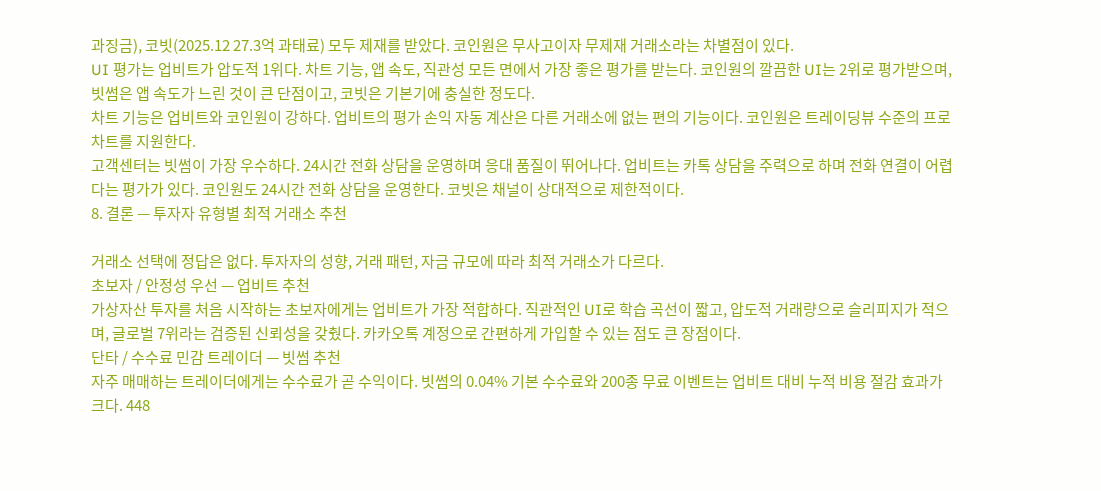과징금), 코빗(2025.12 27.3억 과태료) 모두 제재를 받았다. 코인원은 무사고이자 무제재 거래소라는 차별점이 있다.
UI 평가는 업비트가 압도적 1위다. 차트 기능, 앱 속도, 직관성 모든 면에서 가장 좋은 평가를 받는다. 코인원의 깔끔한 UI는 2위로 평가받으며, 빗썸은 앱 속도가 느린 것이 큰 단점이고, 코빗은 기본기에 충실한 정도다.
차트 기능은 업비트와 코인원이 강하다. 업비트의 평가 손익 자동 계산은 다른 거래소에 없는 편의 기능이다. 코인원은 트레이딩뷰 수준의 프로 차트를 지원한다.
고객센터는 빗썸이 가장 우수하다. 24시간 전화 상담을 운영하며 응대 품질이 뛰어나다. 업비트는 카톡 상담을 주력으로 하며 전화 연결이 어렵다는 평가가 있다. 코인원도 24시간 전화 상담을 운영한다. 코빗은 채널이 상대적으로 제한적이다.
8. 결론 — 투자자 유형별 최적 거래소 추천

거래소 선택에 정답은 없다. 투자자의 성향, 거래 패턴, 자금 규모에 따라 최적 거래소가 다르다.
초보자 / 안정성 우선 — 업비트 추천
가상자산 투자를 처음 시작하는 초보자에게는 업비트가 가장 적합하다. 직관적인 UI로 학습 곡선이 짧고, 압도적 거래량으로 슬리피지가 적으며, 글로벌 7위라는 검증된 신뢰성을 갖췄다. 카카오톡 계정으로 간편하게 가입할 수 있는 점도 큰 장점이다.
단타 / 수수료 민감 트레이더 — 빗썸 추천
자주 매매하는 트레이더에게는 수수료가 곧 수익이다. 빗썸의 0.04% 기본 수수료와 200종 무료 이벤트는 업비트 대비 누적 비용 절감 효과가 크다. 448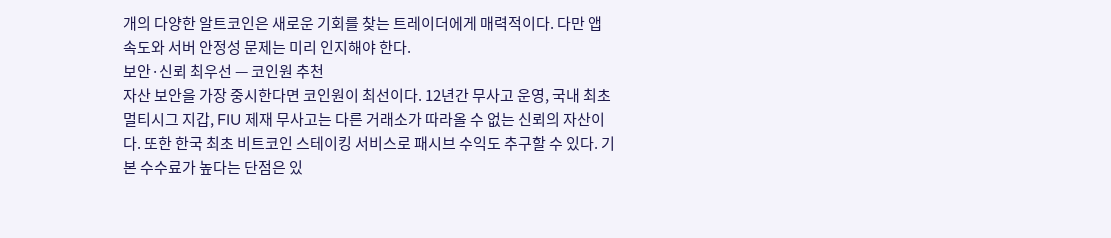개의 다양한 알트코인은 새로운 기회를 찾는 트레이더에게 매력적이다. 다만 앱 속도와 서버 안정성 문제는 미리 인지해야 한다.
보안·신뢰 최우선 — 코인원 추천
자산 보안을 가장 중시한다면 코인원이 최선이다. 12년간 무사고 운영, 국내 최초 멀티시그 지갑, FIU 제재 무사고는 다른 거래소가 따라올 수 없는 신뢰의 자산이다. 또한 한국 최초 비트코인 스테이킹 서비스로 패시브 수익도 추구할 수 있다. 기본 수수료가 높다는 단점은 있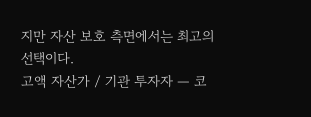지만 자산 보호 측면에서는 최고의 선택이다.
고액 자산가 / 기관 투자자 — 코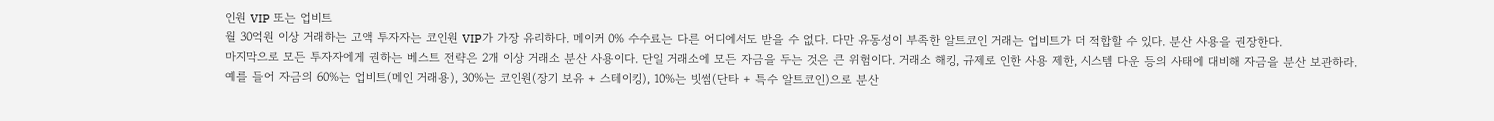인원 VIP 또는 업비트
월 30억원 이상 거래하는 고액 투자자는 코인원 VIP가 가장 유리하다. 메이커 0% 수수료는 다른 어디에서도 받을 수 없다. 다만 유동성이 부족한 알트코인 거래는 업비트가 더 적합할 수 있다. 분산 사용을 권장한다.
마지막으로 모든 투자자에게 권하는 베스트 전략은 2개 이상 거래소 분산 사용이다. 단일 거래소에 모든 자금을 두는 것은 큰 위험이다. 거래소 해킹, 규제로 인한 사용 제한, 시스템 다운 등의 사태에 대비해 자금을 분산 보관하라.
예를 들어 자금의 60%는 업비트(메인 거래용), 30%는 코인원(장기 보유 + 스테이킹), 10%는 빗썸(단타 + 특수 알트코인)으로 분산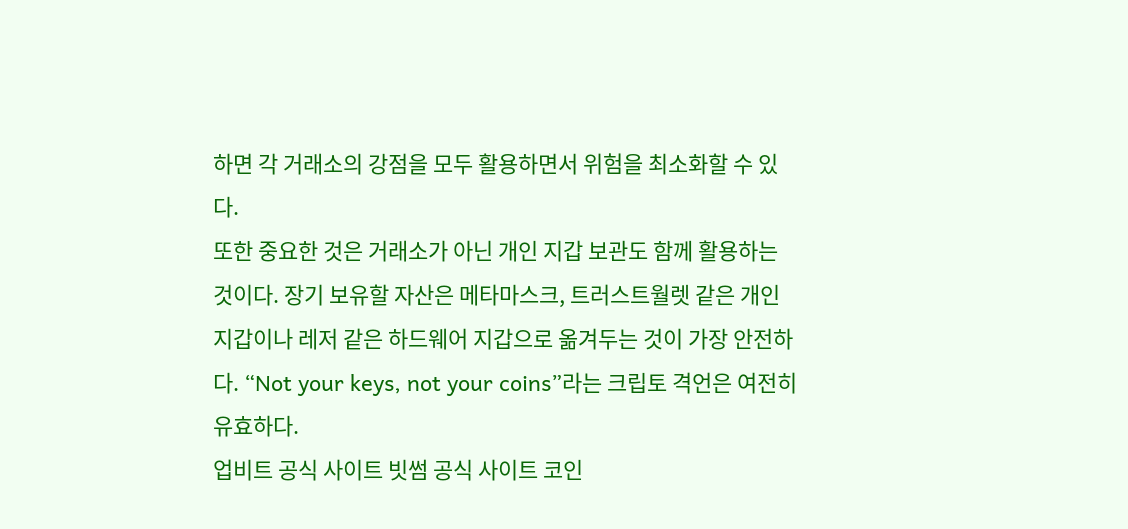하면 각 거래소의 강점을 모두 활용하면서 위험을 최소화할 수 있다.
또한 중요한 것은 거래소가 아닌 개인 지갑 보관도 함께 활용하는 것이다. 장기 보유할 자산은 메타마스크, 트러스트월렛 같은 개인 지갑이나 레저 같은 하드웨어 지갑으로 옮겨두는 것이 가장 안전하다. “Not your keys, not your coins”라는 크립토 격언은 여전히 유효하다.
업비트 공식 사이트 빗썸 공식 사이트 코인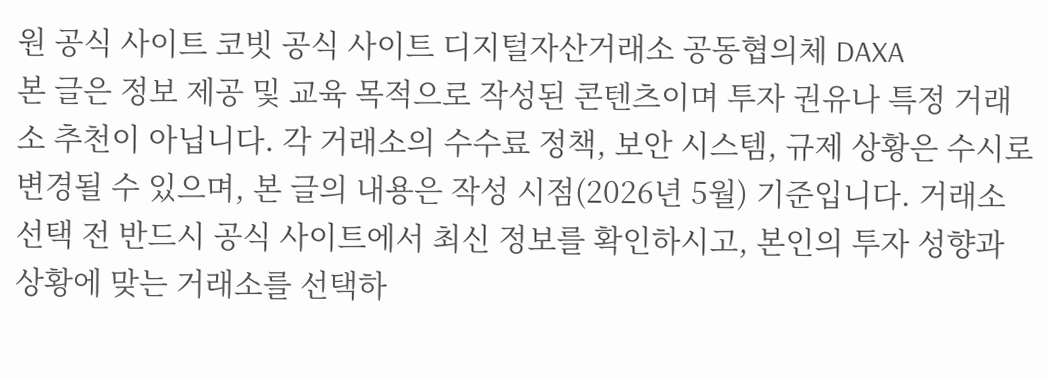원 공식 사이트 코빗 공식 사이트 디지털자산거래소 공동협의체 DAXA
본 글은 정보 제공 및 교육 목적으로 작성된 콘텐츠이며 투자 권유나 특정 거래소 추천이 아닙니다. 각 거래소의 수수료 정책, 보안 시스템, 규제 상황은 수시로 변경될 수 있으며, 본 글의 내용은 작성 시점(2026년 5월) 기준입니다. 거래소 선택 전 반드시 공식 사이트에서 최신 정보를 확인하시고, 본인의 투자 성향과 상황에 맞는 거래소를 선택하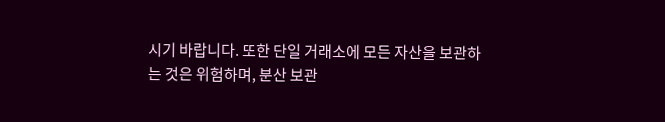시기 바랍니다. 또한 단일 거래소에 모든 자산을 보관하는 것은 위험하며, 분산 보관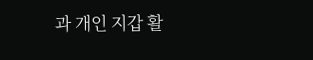과 개인 지갑 활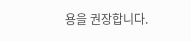용을 권장합니다.